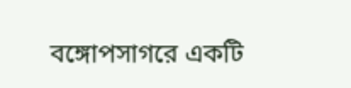বঙ্গোপসাগরে একটি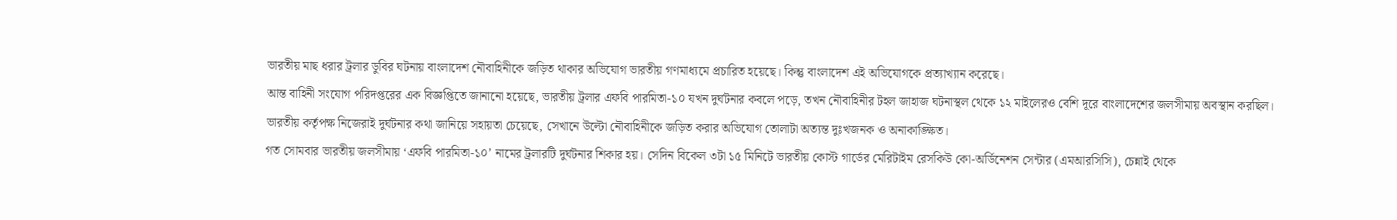ভারতীয় মাছ ধরার ট্রলার ডুবির ঘটনায় বাংলাদেশ নৌবাহিনীকে জড়িত থাকার অভিযোগ ভারতীয় গণমাধ্যমে প্রচারিত হয়েছে। কিন্তু বাংলাদেশ এই অভিযোগকে প্রত্যাখ্যান করেছে।
আন্ত বাহিনী সংযোগ পরিদপ্তরের এক বিজ্ঞপ্তিতে জানানো হয়েছে, ভারতীয় ট্রলার এফবি পারমিতা-১০ যখন দুর্ঘটনার কবলে পড়ে, তখন নৌবাহিনীর টহল জাহাজ ঘটনাস্থল থেকে ১২ মাইলেরও বেশি দূরে বাংলাদেশের জলসীমায় অবস্থান করছিল।
ভারতীয় কর্তৃপক্ষ নিজেরাই দুর্ঘটনার কথা জানিয়ে সহায়তা চেয়েছে, সেখানে উল্টো নৌবাহিনীকে জড়িত করার অভিযোগ তোলাটা অত্যন্ত দুঃখজনক ও অনাকাঙ্ক্ষিত।
গত সোমবার ভারতীয় জলসীমায় ‘এফবি পারমিতা-১০’ নামের ট্রলারটি দুর্ঘটনার শিকার হয়। সেদিন বিকেল ৩টা ১৫ মিনিটে ভারতীয় কোস্ট গার্ডের মেরিটাইম রেসকিউ কো-অর্ডিনেশন সেন্টার (এমআরসিসি), চেন্নাই থেকে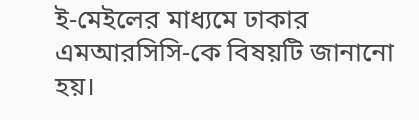ই-মেইলের মাধ্যমে ঢাকার এমআরসিসি-কে বিষয়টি জানানো হয়।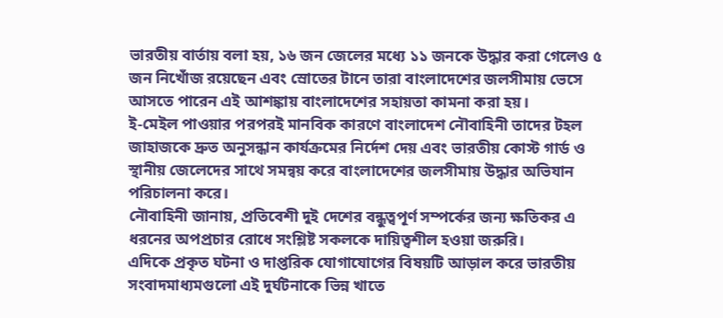ভারতীয় বার্তায় বলা হয়, ১৬ জন জেলের মধ্যে ১১ জনকে উদ্ধার করা গেলেও ৫ জন নিখোঁজ রয়েছেন এবং স্রোতের টানে তারা বাংলাদেশের জলসীমায় ভেসে আসতে পারেন এই আশঙ্কায় বাংলাদেশের সহায়তা কামনা করা হয়।
ই-মেইল পাওয়ার পরপরই মানবিক কারণে বাংলাদেশ নৌবাহিনী তাদের টহল জাহাজকে দ্রুত অনুসন্ধান কার্যক্রমের নির্দেশ দেয় এবং ভারতীয় কোস্ট গার্ড ও স্থানীয় জেলেদের সাথে সমন্বয় করে বাংলাদেশের জলসীমায় উদ্ধার অভিযান পরিচালনা করে।
নৌবাহিনী জানায়, প্রতিবেশী দুই দেশের বন্ধুত্বপূর্ণ সম্পর্কের জন্য ক্ষতিকর এ ধরনের অপপ্রচার রোধে সংশ্লিষ্ট সকলকে দায়িত্বশীল হওয়া জরুরি।
এদিকে প্রকৃত ঘটনা ও দাপ্তরিক যোগাযোগের বিষয়টি আড়াল করে ভারতীয় সংবাদমাধ্যমগুলো এই দুর্ঘটনাকে ভিন্ন খাতে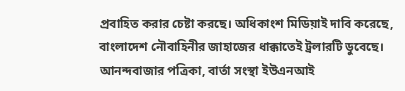প্রবাহিত করার চেষ্টা করছে। অধিকাংশ মিডিয়াই দাবি করেছে, বাংলাদেশ নৌবাহিনীর জাহাজের ধাক্কাতেই ট্রলারটি ডুবেছে।
আনন্দবাজার পত্রিকা, বার্তা সংস্থা ইউএনআই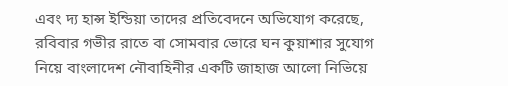এবং দ্য হান্স ইন্ডিয়া তাদের প্রতিবেদনে অভিযোগ করেছে, রবিবার গভীর রাতে বা সোমবার ভোরে ঘন কুয়াশার সুযোগ নিয়ে বাংলাদেশ নৌবাহিনীর একটি জাহাজ আলো নিভিয়ে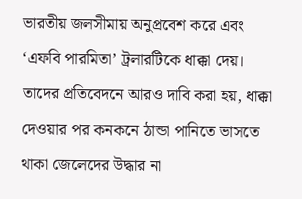ভারতীয় জলসীমায় অনুপ্রবেশ করে এবং ‘এফবি পারমিতা’ ট্রলারটিকে ধাক্কা দেয়। তাদের প্রতিবেদনে আরও দাবি করা হয়, ধাক্কা দেওয়ার পর কনকনে ঠান্ডা পানিতে ভাসতে থাকা জেলেদের উদ্ধার না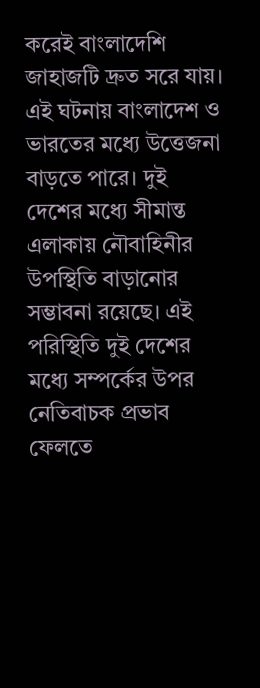করেই বাংলাদেশি জাহাজটি দ্রুত সরে যায়।
এই ঘটনায় বাংলাদেশ ও ভারতের মধ্যে উত্তেজনা বাড়তে পারে। দুই দেশের মধ্যে সীমান্ত এলাকায় নৌবাহিনীর উপস্থিতি বাড়ানোর সম্ভাবনা রয়েছে। এই পরিস্থিতি দুই দেশের মধ্যে সম্পর্কের উপর নেতিবাচক প্রভাব ফেলতে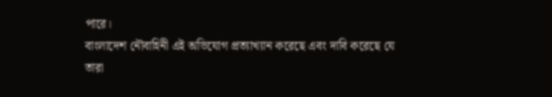পারে।
বাংলাদেশ নৌবাহিনী এই অভিযোগ প্রত্যাখ্যান করেছে এবং দাবি করেছে যে তারা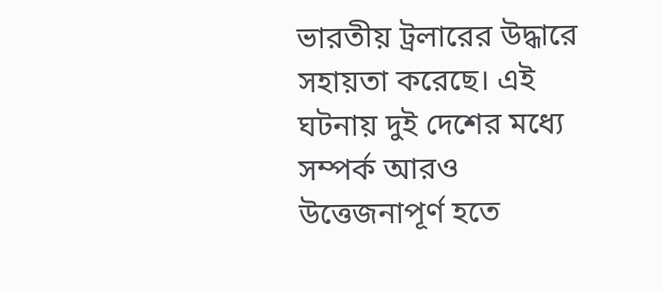ভারতীয় ট্রলারের উদ্ধারে সহায়তা করেছে। এই ঘটনায় দুই দেশের মধ্যে সম্পর্ক আরও উত্তেজনাপূর্ণ হতে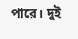পারে। দুই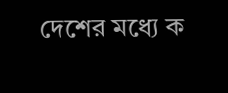দেশের মধ্যে ক